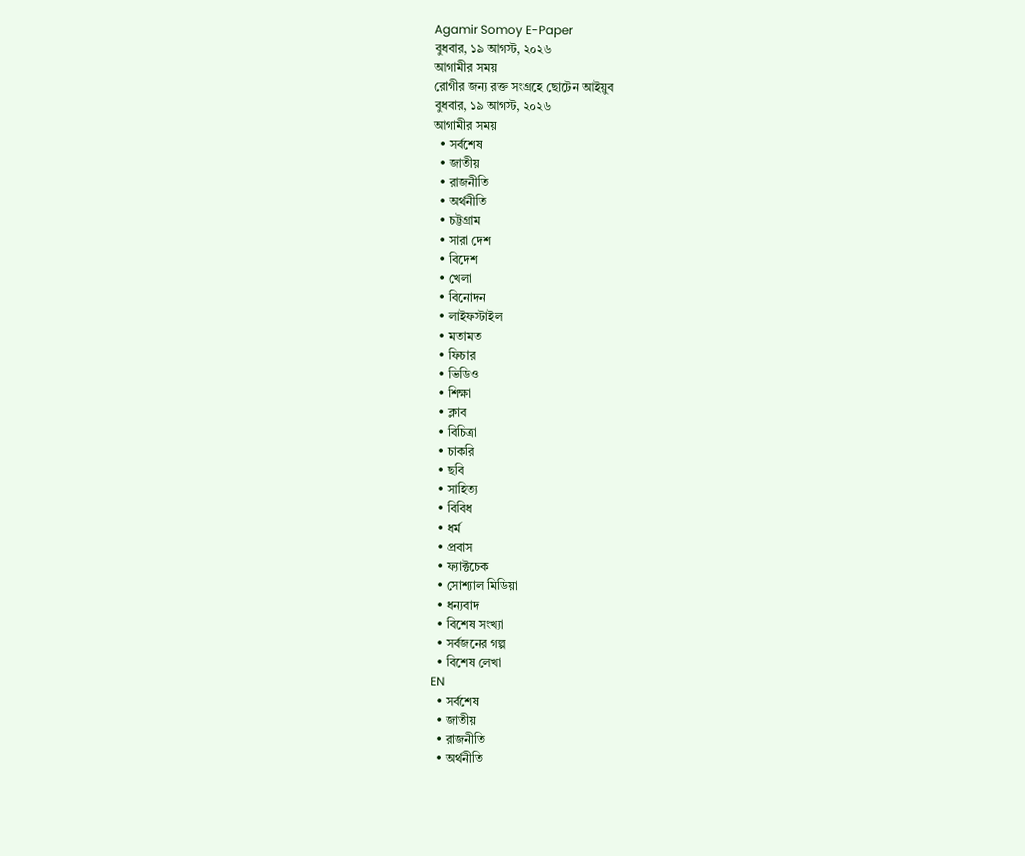Agamir Somoy E-Paper
বুধবার, ১৯ আগস্ট, ২০২৬
আগামীর সময়
রোগীর জন্য রক্ত সংগ্রহে ছোটেন আইয়ুব
বুধবার, ১৯ আগস্ট, ২০২৬
আগামীর সময়
  • সর্বশেষ
  • জাতীয়
  • রাজনীতি
  • অর্থনীতি
  • চট্টগ্রাম
  • সারা দেশ
  • বিদেশ
  • খেলা
  • বিনোদন
  • লাইফস্টাইল
  • মতামত
  • ফিচার
  • ভিডিও
  • শিক্ষা
  • ক্লাব
  • বিচিত্রা
  • চাকরি
  • ছবি
  • সাহিত্য
  • বিবিধ
  • ধর্ম
  • প্রবাস
  • ফ্যাক্টচেক
  • সোশ্যাল মিডিয়া
  • ধন্যবাদ
  • বিশেষ সংখ্যা
  • সর্বজনের গল্প
  • বিশেষ লেখা
EN
  • সর্বশেষ
  • জাতীয়
  • রাজনীতি
  • অর্থনীতি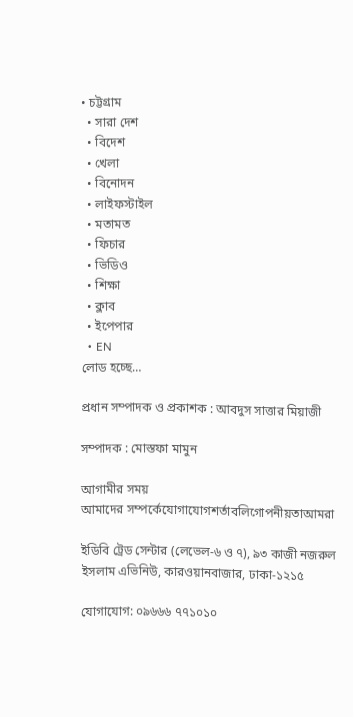• চট্টগ্রাম
  • সারা দেশ
  • বিদেশ
  • খেলা
  • বিনোদন
  • লাইফস্টাইল
  • মতামত
  • ফিচার
  • ভিডিও
  • শিক্ষা
  • ক্লাব
  • ইপেপার
  • EN
লোড হচ্ছে…

প্রধান সম্পাদক ও প্রকাশক : আবদুস সাত্তার মিয়াজী

সম্পাদক : মোস্তফা মামুন

আগামীর সময়
আমাদের সম্পর্কেযোগাযোগশর্তাবলিগোপনীয়তাআমরা

ইডিবি ট্রেড সেন্টার (লেভেল-৬ ও ৭), ৯৩ কাজী নজরুল ইসলাম এভিনিউ, কারওয়ানবাজার, ঢাকা-১২১৫

যোগাযোগ: ০৯৬৬৬ ৭৭১০১০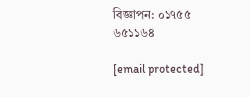বিজ্ঞাপন: ০১৭৫৫ ৬৫১১৬৪

[email protected]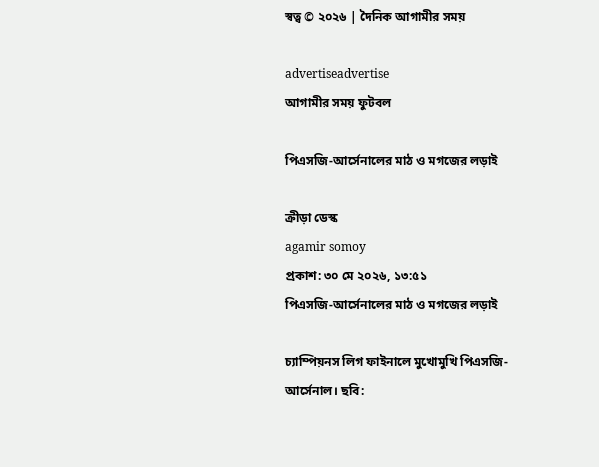স্বত্ব © ২০২৬ | দৈনিক আগামীর সময়

advertiseadvertise
আগামীর সময় ফুটবল

পিএসজি-আর্সেনালের মাঠ ও মগজের লড়াই

ক্রীড়া ডেস্ক
agamir somoy
প্রকাশ: ৩০ মে ২০২৬, ১৩:৫১
পিএসজি-আর্সেনালের মাঠ ও মগজের লড়াই

চ্যাম্পিয়নস লিগ ফাইনালে মুখোমুখি পিএসজি-আর্সেনাল। ছবি: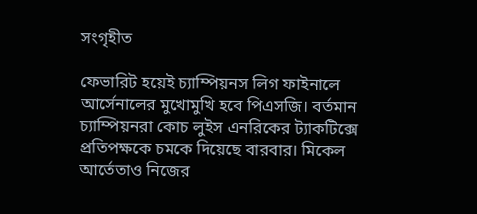সংগৃহীত

ফেভারিট হয়েই চ্যাম্পিয়নস লিগ ফাইনালে আর্সেনালের মুখোমুখি হবে পিএসজি। বর্তমান চ্যাম্পিয়নরা কোচ লুইস এনরিকের ট্যাকটিক্সে প্রতিপক্ষকে চমকে দিয়েছে বারবার। মিকেল আর্তেতাও নিজের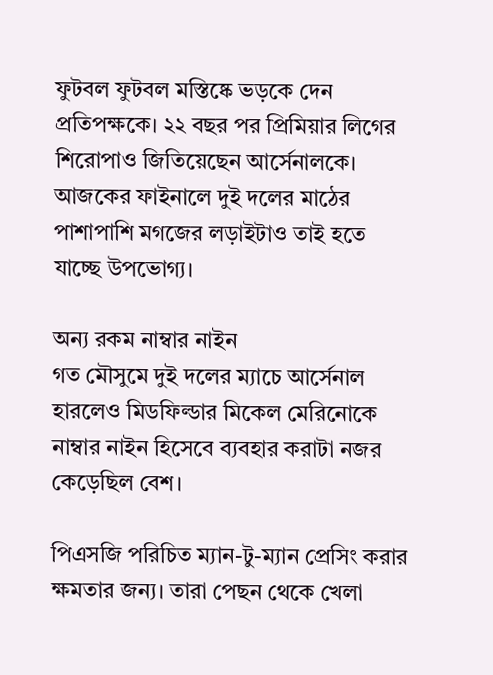ফুটবল ফুটবল মস্তিষ্কে ভড়কে দেন প্রতিপক্ষকে। ২২ বছর পর প্রিমিয়ার লিগের শিরোপাও জিতিয়েছেন আর্সেনালকে। আজকের ফাইনালে দুই দলের মাঠের পাশাপাশি মগজের লড়াইটাও তাই হতে যাচ্ছে উপভোগ্য।

অন্য রকম নাম্বার নাইন
গত মৌসুমে দুই দলের ম্যাচে আর্সেনাল হারলেও মিডফিল্ডার মিকেল মেরিনোকে নাম্বার নাইন হিসেবে ব্যবহার করাটা নজর কেড়েছিল বেশ।

পিএসজি পরিচিত ম্যান-টু-ম্যান প্রেসিং করার ক্ষমতার জন্য। তারা পেছন থেকে খেলা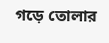গড়ে তোলার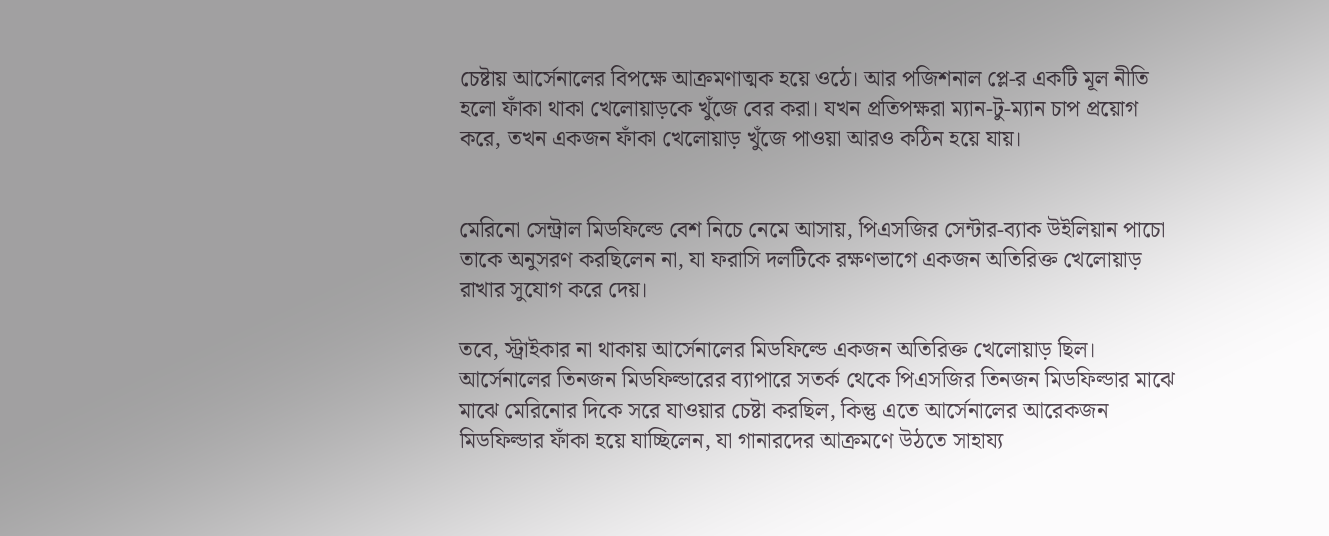চেষ্টায় আর্সেনালের বিপক্ষে আক্রমণাত্মক হয়ে ওঠে। আর পজিশনাল প্লে-র একটি মূল নীতি হলো ফাঁকা থাকা খেলোয়াড়কে খুঁজে বের করা। যখন প্রতিপক্ষরা ম্যান-টু-ম্যান চাপ প্রয়োগ করে, তখন একজন ফাঁকা খেলোয়াড় খুঁজে পাওয়া আরও কঠিন হয়ে যায়।


মেরিনো সেন্ট্রাল মিডফিল্ডে বেশ নিচে নেমে আসায়, পিএসজির সেন্টার-ব্যাক উইলিয়ান পাচো তাকে অনুসরণ করছিলেন না, যা ফরাসি দলটিকে রক্ষণভাগে একজন অতিরিক্ত খেলোয়াড় রাখার সুযোগ করে দেয়।

তবে, স্ট্রাইকার না থাকায় আর্সেনালের মিডফিল্ডে একজন অতিরিক্ত খেলোয়াড় ছিল। আর্সেনালের তিনজন মিডফিল্ডারের ব্যাপারে সতর্ক থেকে পিএসজির তিনজন মিডফিল্ডার মাঝে মাঝে মেরিনোর দিকে সরে যাওয়ার চেষ্টা করছিল, কিন্তু এতে আর্সেনালের আরেকজন মিডফিল্ডার ফাঁকা হয়ে যাচ্ছিলেন, যা গানারদের আক্রমণে উঠতে সাহায্য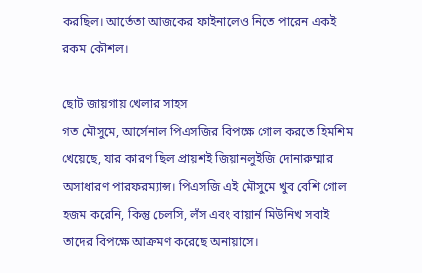করছিল। আর্তেতা আজকের ফাইনালেও নিতে পারেন একই রকম কৌশল।

ছোট জায়গায় খেলার সাহস
গত মৌসুমে, আর্সেনাল পিএসজির বিপক্ষে গোল করতে হিমশিম খেয়েছে, যার কারণ ছিল প্রায়শই জিয়ানলুইজি দোনারুম্মার অসাধারণ পারফরম্যান্স। পিএসজি এই মৌসুমে খুব বেশি গোল হজম করেনি, কিন্তু চেলসি, লঁস এবং বায়ার্ন মিউনিখ সবাই তাদের বিপক্ষে আক্রমণ করেছে অনায়াসে।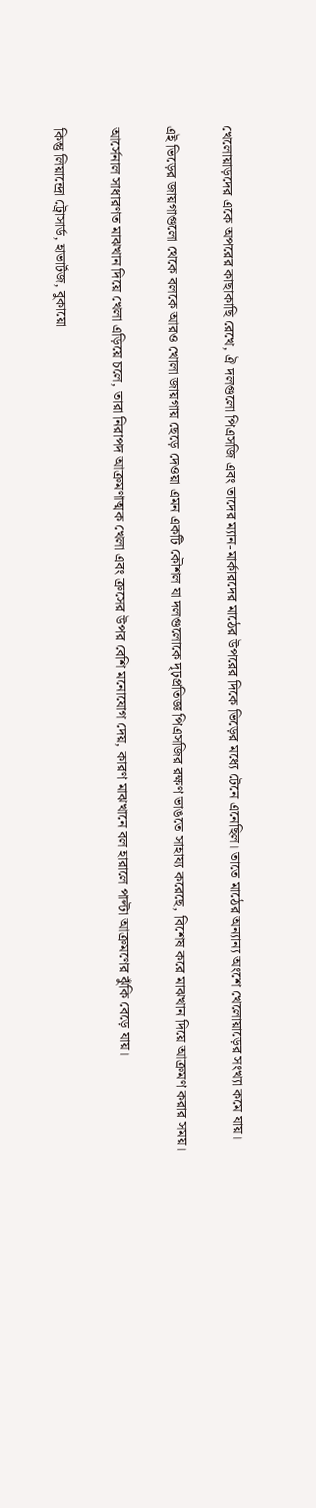খেলোয়াড়দের একে অপরের কাছাকাছি রেখে, ঐ দলগুলো পিএসজি এবং তাদের ম্যান-মার্কারদের মাঠের উপরের দিকে ভিড়ের মধ্যে টেনে এনেছিল। তাতে মাঠের অন্যান্য অংশে খেলোয়াড়ের সংখ্যা কমে যায়।

এই ভিড়ের জায়গাগুলো থেকে বলকে আরও খোলা জায়গায় ছেড়ে দেওয়া এমন একটি কৌশল যা দলগুলোকে দৃঢ়প্রতিজ্ঞ পিএসজির রক্ষণ ভাঙতে সাহায্য করেছে, বিশেষ করে মাঝখান দিয়ে আক্রমণ করার সময়।

আর্সেনাল সাধারণত মাঝখান দিয়ে খেলা এড়িয়ে চলে, তারা নিরাপদ আক্রমণাত্মক খেলা এবং ক্রসের উপর বেশি মনোযোগ দেয়, কারণ মাঝখানে বল হারালে পাল্টা আক্রমণের ঝুঁকি বেড়ে যায়।

কিন্তু লিয়ান্দ্রো ট্রোসার্ড, হাভার্টজ, বুকায়ো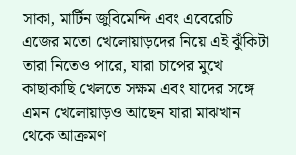সাকা, মার্টিন জুবিমেন্দি এবং এবেরেচি এজের মতো খেলোয়াড়দের নিয়ে এই ঝুঁকিটা তারা নিতেও পারে, যারা চাপের মুখে কাছাকাছি খেলতে সক্ষম এবং যাদের সঙ্গে এমন খেলোয়াড়ও আছেন যারা মাঝখান থেকে আক্রমণ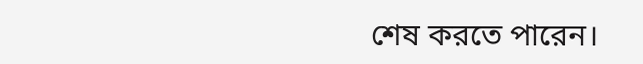শেষ করতে পারেন।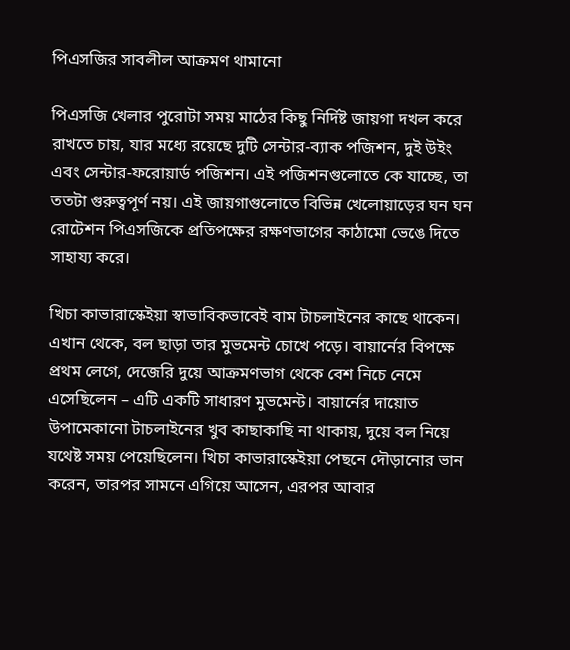পিএসজির সাবলীল আক্রমণ থামানো

পিএসজি খেলার পুরোটা সময় মাঠের কিছু নির্দিষ্ট জায়গা দখল করে রাখতে চায়, যার মধ্যে রয়েছে দুটি সেন্টার-ব্যাক পজিশন, দুই উইং এবং সেন্টার-ফরোয়ার্ড পজিশন। এই পজিশনগুলোতে কে যাচ্ছে, তা ততটা গুরুত্বপূর্ণ নয়। এই জায়গাগুলোতে বিভিন্ন খেলোয়াড়ের ঘন ঘন রোটেশন পিএসজিকে প্রতিপক্ষের রক্ষণভাগের কাঠামো ভেঙে দিতে সাহায্য করে।

খিচা কাভারাস্কেইয়া স্বাভাবিকভাবেই বাম টাচলাইনের কাছে থাকেন। এখান থেকে, বল ছাড়া তার মুভমেন্ট চোখে পড়ে। বায়ার্নের বিপক্ষে প্রথম লেগে, দেজেরি দুয়ে আক্রমণভাগ থেকে বেশ নিচে নেমে এসেছিলেন – এটি একটি সাধারণ মুভমেন্ট। বায়ার্নের দায়োত উপামেকানো টাচলাইনের খুব কাছাকাছি না থাকায়, দুয়ে বল নিয়ে যথেষ্ট সময় পেয়েছিলেন। খিচা কাভারাস্কেইয়া পেছনে দৌড়ানোর ভান করেন, তারপর সামনে এগিয়ে আসেন, এরপর আবার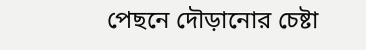পেছনে দৌড়ানোর চেষ্টা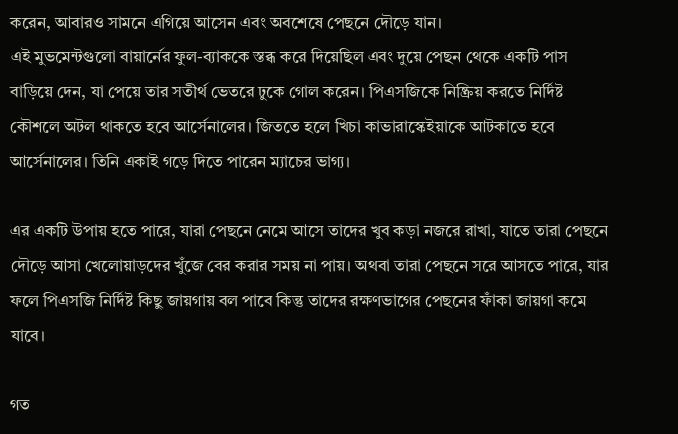করেন, আবারও সামনে এগিয়ে আসেন এবং অবশেষে পেছনে দৌড়ে যান।
এই মুভমেন্টগুলো বায়ার্নের ফুল-ব্যাককে স্তব্ধ করে দিয়েছিল এবং দুয়ে পেছন থেকে একটি পাস বাড়িয়ে দেন, যা পেয়ে তার সতীর্থ ভেতরে ঢুকে গোল করেন। পিএসজিকে নিষ্ক্রিয় করতে নির্দিষ্ট কৌশলে অটল থাকতে হবে আর্সেনালের। জিততে হলে খিচা কাভারাস্কেইয়াকে আটকাতে হবে আর্সেনালের। তিনি একাই গড়ে দিতে পারেন ম্যাচের ভাগ্য।

এর একটি উপায় হতে পারে, যারা পেছনে নেমে আসে তাদের খুব কড়া নজরে রাখা, যাতে তারা পেছনে দৌড়ে আসা খেলোয়াড়দের খুঁজে বের করার সময় না পায়। অথবা তারা পেছনে সরে আসতে পারে, যার ফলে পিএসজি নির্দিষ্ট কিছু জায়গায় বল পাবে কিন্তু তাদের রক্ষণভাগের পেছনের ফাঁকা জায়গা কমে যাবে।

গত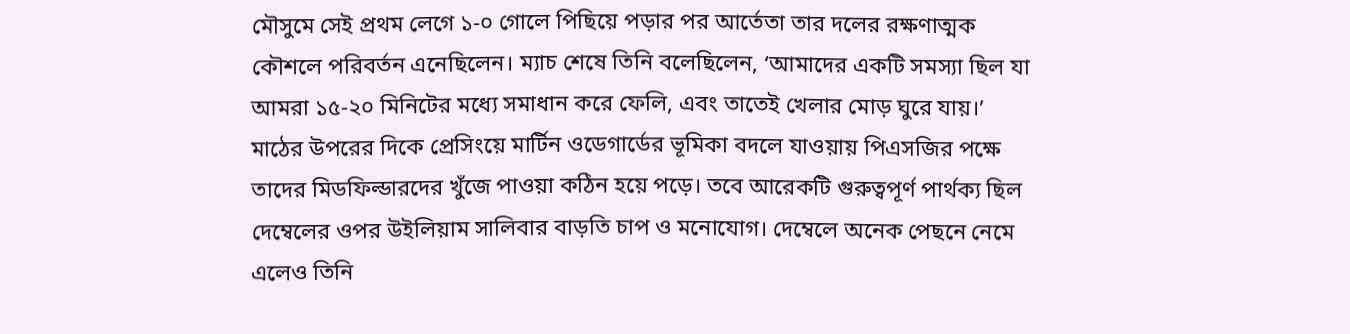মৌসুমে সেই প্রথম লেগে ১-০ গোলে পিছিয়ে পড়ার পর আর্তেতা তার দলের রক্ষণাত্মক কৌশলে পরিবর্তন এনেছিলেন। ম্যাচ শেষে তিনি বলেছিলেন, ‘আমাদের একটি সমস্যা ছিল যা আমরা ১৫-২০ মিনিটের মধ্যে সমাধান করে ফেলি, এবং তাতেই খেলার মোড় ঘুরে যায়।’
মাঠের উপরের দিকে প্রেসিংয়ে মার্টিন ওডেগার্ডের ভূমিকা বদলে যাওয়ায় পিএসজির পক্ষে তাদের মিডফিল্ডারদের খুঁজে পাওয়া কঠিন হয়ে পড়ে। তবে আরেকটি গুরুত্বপূর্ণ পার্থক্য ছিল দেম্বেলের ওপর উইলিয়াম সালিবার বাড়তি চাপ ও মনোযোগ। দেম্বেলে অনেক পেছনে নেমে এলেও তিনি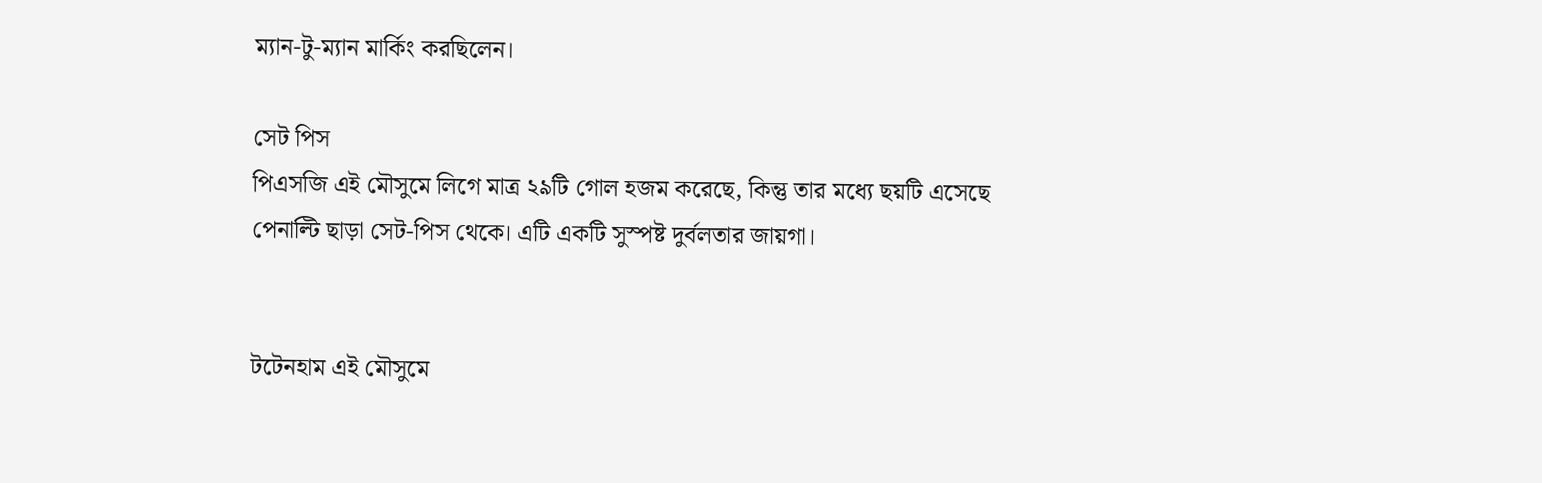ম্যান-টু-ম্যান মার্কিং করছিলেন।

সেট পিস
পিএসজি এই মৌসুমে লিগে মাত্র ২৯টি গোল হজম করেছে, কিন্তু তার মধ্যে ছয়টি এসেছে পেনাল্টি ছাড়া সেট-পিস থেকে। এটি একটি সুস্পষ্ট দুর্বলতার জায়গা।


টটেনহাম এই মৌসুমে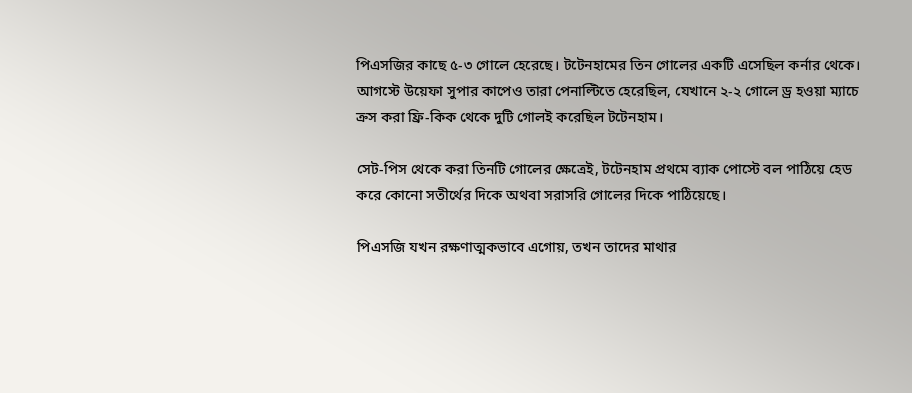পিএসজির কাছে ৫-৩ গোলে হেরেছে। টটেনহামের তিন গোলের একটি এসেছিল কর্নার থেকে। আগস্টে উয়েফা সুপার কাপেও তারা পেনাল্টিতে হেরেছিল, যেখানে ২-২ গোলে ড্র হওয়া ম্যাচে ক্রস করা ফ্রি-কিক থেকে দুটি গোলই করেছিল টটেনহাম।

সেট-পিস থেকে করা তিনটি গোলের ক্ষেত্রেই, টটেনহাম প্রথমে ব্যাক পোস্টে বল পাঠিয়ে হেড করে কোনো সতীর্থের দিকে অথবা সরাসরি গোলের দিকে পাঠিয়েছে।

পিএসজি যখন রক্ষণাত্মকভাবে এগোয়, তখন তাদের মাথার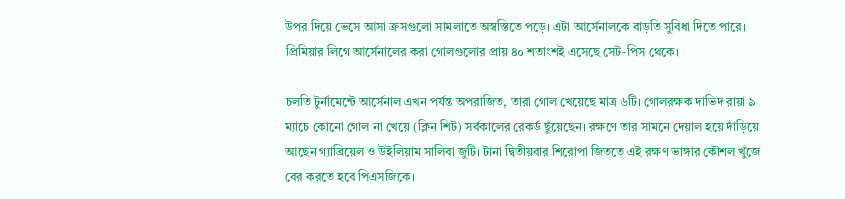উপর দিয়ে ভেসে আসা ক্রসগুলো সামলাতে অস্বস্তিতে পড়ে। এটা আর্সেনালকে বাড়তি সুবিধা দিতে পারে। প্রিমিয়ার লিগে আর্সেনালের করা গোলগুলোর প্রায় ৪০ শতাংশই এসেছে সেট-পিস থেকে।

চলতি টুর্নামেন্টে আর্সেনাল এখন পর্যন্ত অপরাজিত, তারা গোল খেয়েছে মাত্র ৬টি। গোলরক্ষক দাভিদ রায়া ৯ ম্যাচে কোনো গোল না খেয়ে (ক্লিন শিট) সর্বকালের রেকর্ড ছুঁয়েছেন। রক্ষণে তার সামনে দেয়াল হয়ে দাঁড়িয়ে আছেন গ্যাব্রিয়েল ও উইলিয়াম সালিবা জুটি। টানা দ্বিতীয়বার শিরোপা জিততে এই রক্ষণ ভাঙ্গার কৌশল খুঁজে বের করতে হবে পিএসজিকে।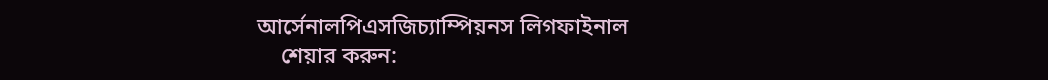আর্সেনালপিএসজিচ্যাম্পিয়নস লিগফাইনাল
    শেয়ার করুন: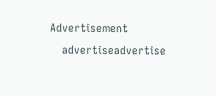Advertisement
    advertiseadvertise